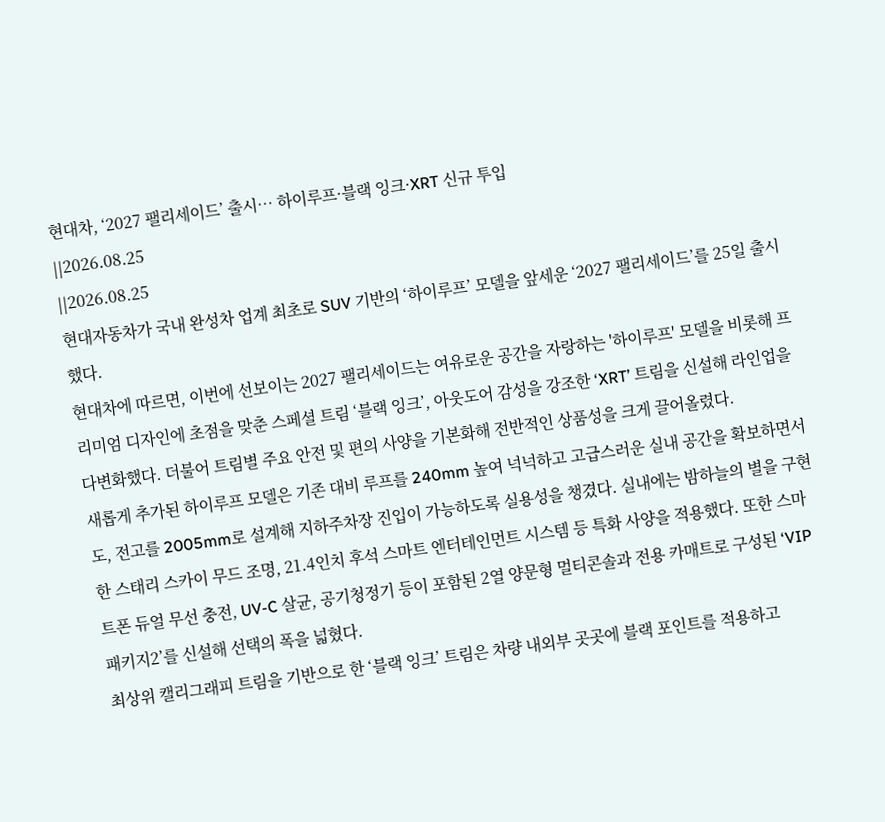현대차, ‘2027 팰리세이드’ 출시… 하이루프·블랙 잉크·XRT 신규 투입
||2026.08.25
||2026.08.25
현대자동차가 국내 완성차 업계 최초로 SUV 기반의 ‘하이루프’ 모델을 앞세운 ‘2027 팰리세이드’를 25일 출시했다.
현대차에 따르면, 이번에 선보이는 2027 팰리세이드는 여유로운 공간을 자랑하는 '하이루프' 모델을 비롯해 프리미엄 디자인에 초점을 맞춘 스페셜 트림 ‘블랙 잉크’, 아웃도어 감성을 강조한 ‘XRT’ 트림을 신설해 라인업을 다변화했다. 더불어 트림별 주요 안전 및 편의 사양을 기본화해 전반적인 상품성을 크게 끌어올렸다.
새롭게 추가된 하이루프 모델은 기존 대비 루프를 240mm 높여 넉넉하고 고급스러운 실내 공간을 확보하면서도, 전고를 2005mm로 설계해 지하주차장 진입이 가능하도록 실용성을 챙겼다. 실내에는 밤하늘의 별을 구현한 스태리 스카이 무드 조명, 21.4인치 후석 스마트 엔터테인먼트 시스템 등 특화 사양을 적용했다. 또한 스마트폰 듀얼 무선 충전, UV-C 살균, 공기청정기 등이 포함된 2열 양문형 멀티콘솔과 전용 카매트로 구성된 ‘VIP 패키지2’를 신설해 선택의 폭을 넓혔다.
최상위 캘리그래피 트림을 기반으로 한 ‘블랙 잉크’ 트림은 차량 내외부 곳곳에 블랙 포인트를 적용하고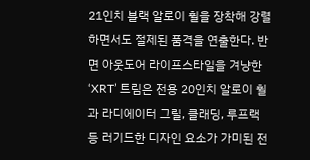21인치 블랙 알로이 휠을 장착해 강렬하면서도 절제된 품격을 연출한다. 반면 아웃도어 라이프스타일을 겨냥한 ‘XRT’ 트림은 전용 20인치 알로이 휠과 라디에이터 그릴, 클래딩, 루프랙 등 러기드한 디자인 요소가 가미된 전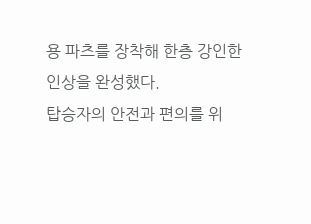용 파츠를 장착해 한층 강인한 인상을 완성했다.
탑승자의 안전과 편의를 위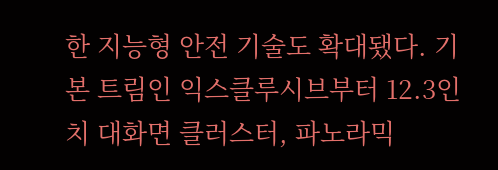한 지능형 안전 기술도 확대됐다. 기본 트림인 익스클루시브부터 12.3인치 대화면 클러스터, 파노라믹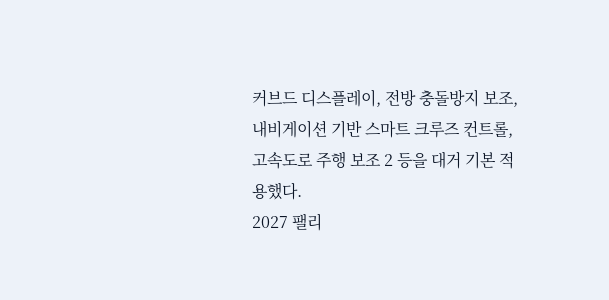커브드 디스플레이, 전방 충돌방지 보조, 내비게이션 기반 스마트 크루즈 컨트롤, 고속도로 주행 보조 2 등을 대거 기본 적용했다.
2027 팰리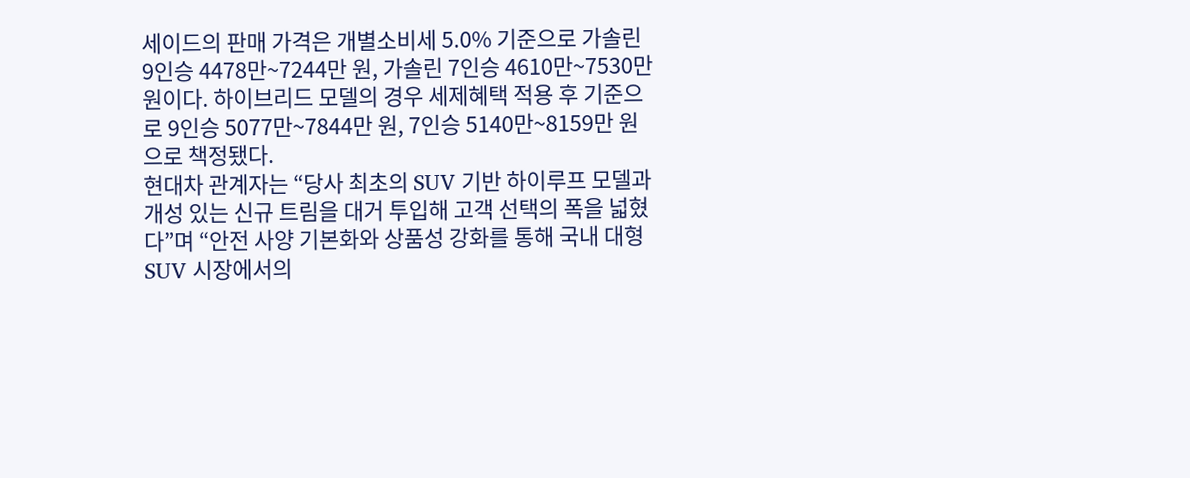세이드의 판매 가격은 개별소비세 5.0% 기준으로 가솔린 9인승 4478만~7244만 원, 가솔린 7인승 4610만~7530만 원이다. 하이브리드 모델의 경우 세제혜택 적용 후 기준으로 9인승 5077만~7844만 원, 7인승 5140만~8159만 원으로 책정됐다.
현대차 관계자는 “당사 최초의 SUV 기반 하이루프 모델과 개성 있는 신규 트림을 대거 투입해 고객 선택의 폭을 넓혔다”며 “안전 사양 기본화와 상품성 강화를 통해 국내 대형 SUV 시장에서의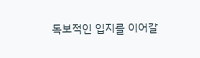독보적인 입지를 이어갈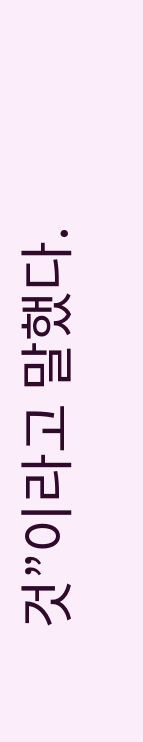것”이라고 말했다.